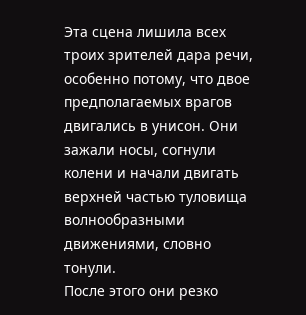Эта сцена лишила всех троих зрителей дара речи, особенно потому, что двое предполагаемых врагов двигались в унисон. Они зажали носы, согнули колени и начали двигать верхней частью туловища волнообразными движениями, словно тонули.
После этого они резко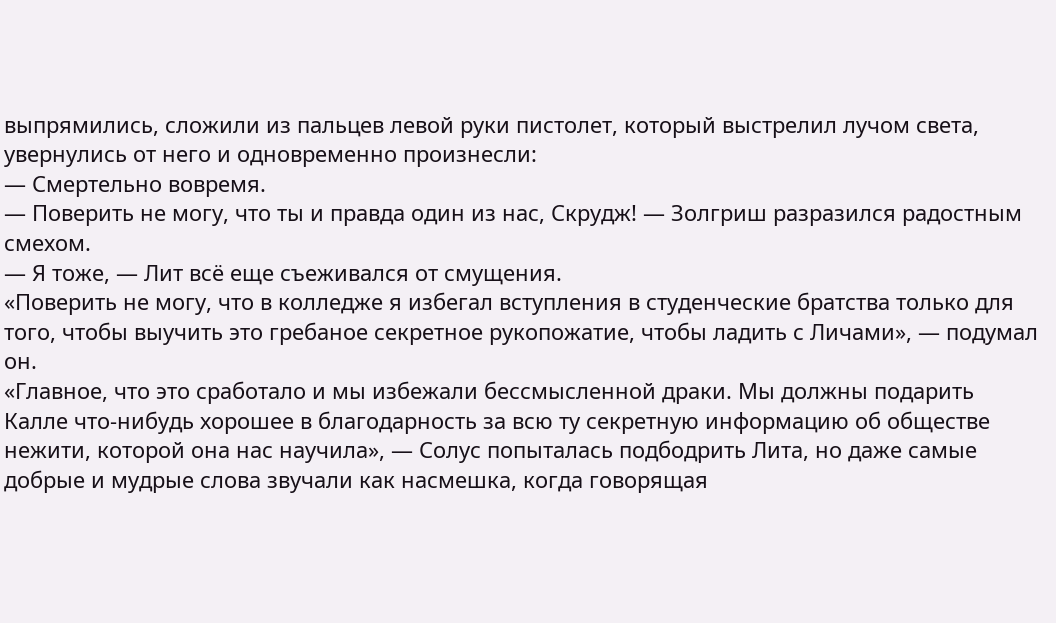выпрямились, сложили из пальцев левой руки пистолет, который выстрелил лучом света, увернулись от него и одновременно произнесли:
— Смертельно вовремя.
— Поверить не могу, что ты и правда один из нас, Скрудж! — Золгриш разразился радостным смехом.
— Я тоже, — Лит всё еще съеживался от смущения.
«Поверить не могу, что в колледже я избегал вступления в студенческие братства только для того, чтобы выучить это гребаное секретное рукопожатие, чтобы ладить с Личами», — подумал он.
«Главное, что это сработало и мы избежали бессмысленной драки. Мы должны подарить Калле что-нибудь хорошее в благодарность за всю ту секретную информацию об обществе нежити, которой она нас научила», — Солус попыталась подбодрить Лита, но даже самые добрые и мудрые слова звучали как насмешка, когда говорящая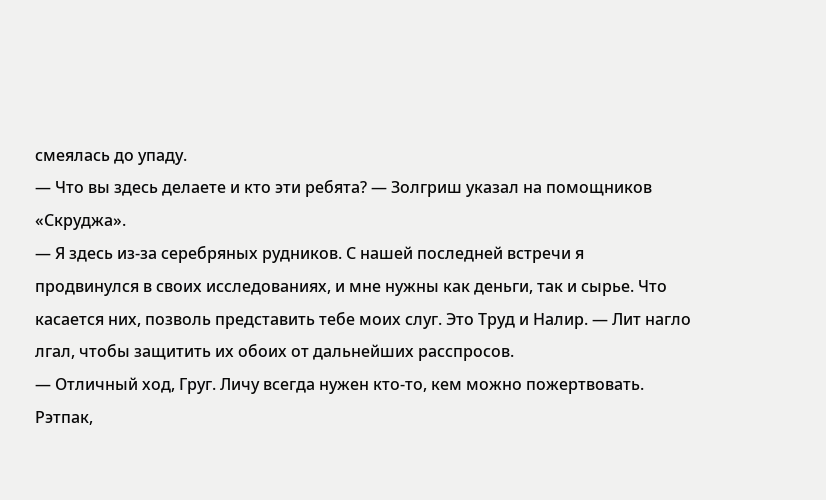смеялась до упаду.
— Что вы здесь делаете и кто эти ребята? — Золгриш указал на помощников «Скруджа».
— Я здесь из-за серебряных рудников. С нашей последней встречи я продвинулся в своих исследованиях, и мне нужны как деньги, так и сырье. Что касается них, позволь представить тебе моих слуг. Это Труд и Налир. — Лит нагло лгал, чтобы защитить их обоих от дальнейших расспросов.
— Отличный ход, Груг. Личу всегда нужен кто-то, кем можно пожертвовать. Рэтпак,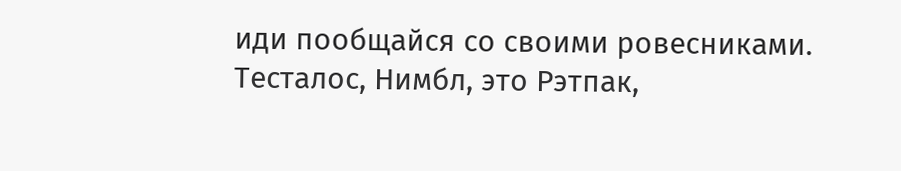иди пообщайся со своими ровесниками. Тесталос, Нимбл, это Рэтпак,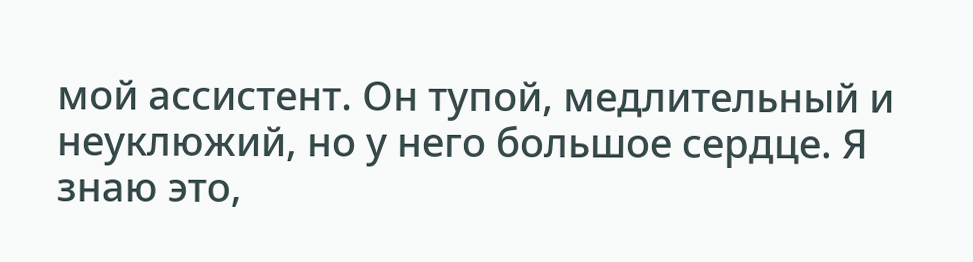мой ассистент. Он тупой, медлительный и неуклюжий, но у него большое сердце. Я знаю это,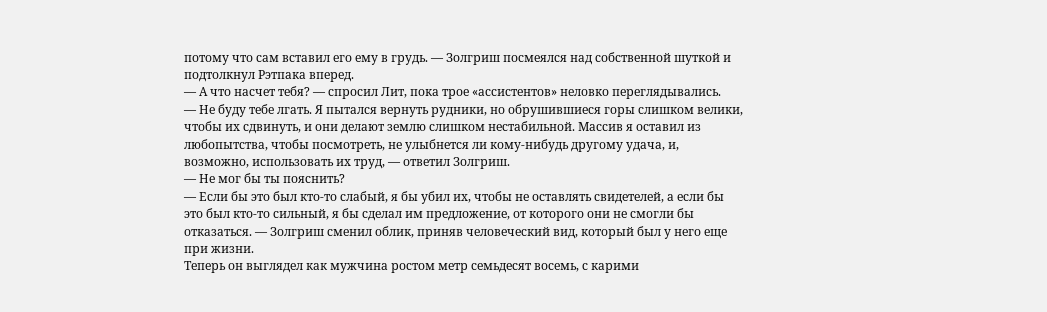потому что сам вставил его ему в грудь. — Золгриш посмеялся над собственной шуткой и подтолкнул Рэтпака вперед.
— А что насчет тебя? — спросил Лит, пока трое «ассистентов» неловко переглядывались.
— Не буду тебе лгать. Я пытался вернуть рудники, но обрушившиеся горы слишком велики, чтобы их сдвинуть, и они делают землю слишком нестабильной. Массив я оставил из любопытства, чтобы посмотреть, не улыбнется ли кому-нибудь другому удача, и, возможно, использовать их труд, — ответил Золгриш.
— Не мог бы ты пояснить?
— Если бы это был кто-то слабый, я бы убил их, чтобы не оставлять свидетелей, а если бы это был кто-то сильный, я бы сделал им предложение, от которого они не смогли бы отказаться. — Золгриш сменил облик, приняв человеческий вид, который был у него еще при жизни.
Теперь он выглядел как мужчина ростом метр семьдесят восемь, с карими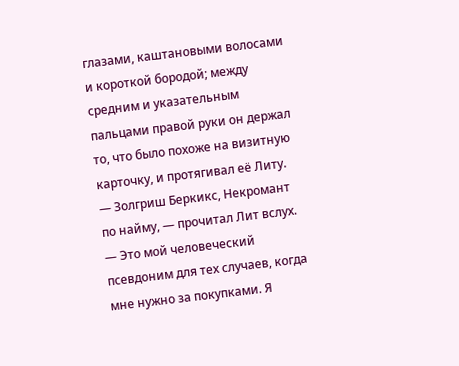глазами, каштановыми волосами и короткой бородой; между средним и указательным пальцами правой руки он держал то, что было похоже на визитную карточку, и протягивал её Литу.
— Золгриш Беркикс, Некромант по найму, — прочитал Лит вслух.
— Это мой человеческий псевдоним для тех случаев, когда мне нужно за покупками. Я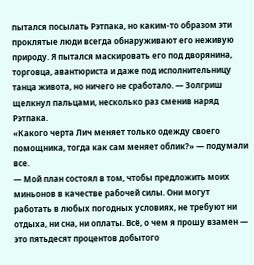пытался посылать Рэтпака, но каким-то образом эти проклятые люди всегда обнаруживают его неживую природу. Я пытался маскировать его под дворянина, торговца, авантюриста и даже под исполнительницу танца живота, но ничего не сработало. — Золгриш щелкнул пальцами, несколько раз сменив наряд Рэтпака.
«Какого черта Лич меняет только одежду своего помощника, тогда как сам меняет облик?» — подумали все.
— Мой план состоял в том, чтобы предложить моих миньонов в качестве рабочей силы. Они могут работать в любых погодных условиях, не требуют ни отдыха, ни сна, ни оплаты. Всё, о чем я прошу взамен — это пятьдесят процентов добытого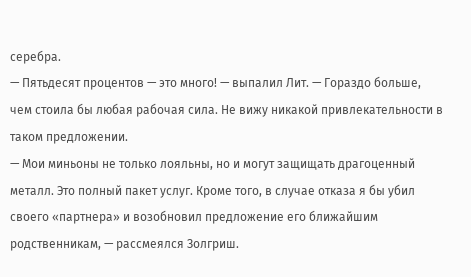серебра.
— Пятьдесят процентов — это много! — выпалил Лит. — Гораздо больше, чем стоила бы любая рабочая сила. Не вижу никакой привлекательности в таком предложении.
— Мои миньоны не только лояльны, но и могут защищать драгоценный металл. Это полный пакет услуг. Кроме того, в случае отказа я бы убил своего «партнера» и возобновил предложение его ближайшим родственникам, — рассмеялся Золгриш.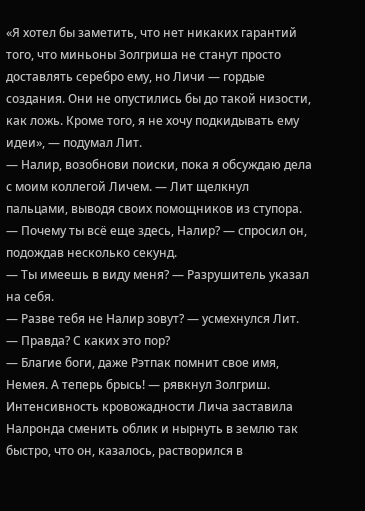«Я хотел бы заметить, что нет никаких гарантий того, что миньоны Золгриша не станут просто доставлять серебро ему, но Личи — гордые создания. Они не опустились бы до такой низости, как ложь. Кроме того, я не хочу подкидывать ему идеи», — подумал Лит.
— Налир, возобнови поиски, пока я обсуждаю дела с моим коллегой Личем. — Лит щелкнул пальцами, выводя своих помощников из ступора.
— Почему ты всё еще здесь, Налир? — спросил он, подождав несколько секунд.
— Ты имеешь в виду меня? — Разрушитель указал на себя.
— Разве тебя не Налир зовут? — усмехнулся Лит.
— Правда? С каких это пор?
— Благие боги, даже Рэтпак помнит свое имя, Немея. А теперь брысь! — рявкнул Золгриш.
Интенсивность кровожадности Лича заставила Налронда сменить облик и нырнуть в землю так быстро, что он, казалось, растворился в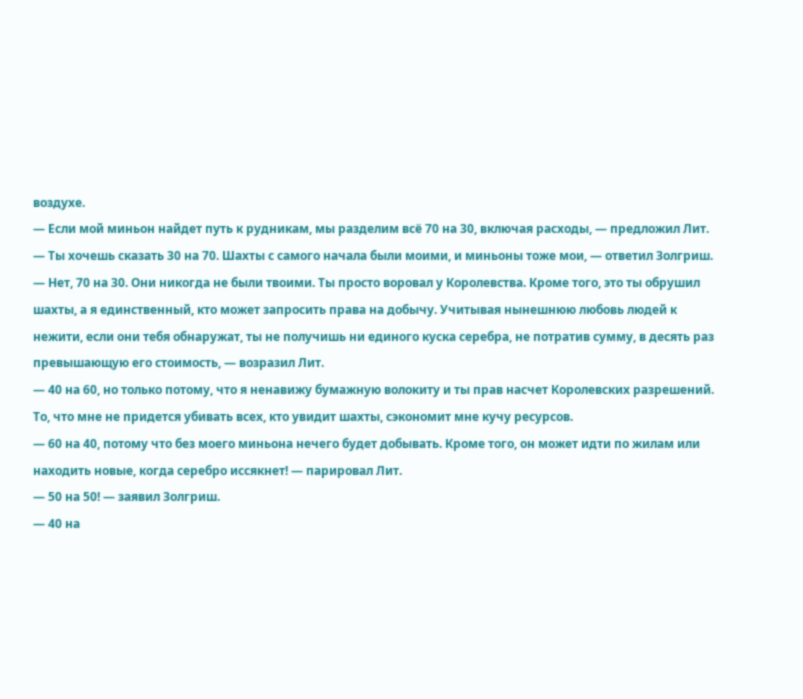воздухе.
— Если мой миньон найдет путь к рудникам, мы разделим всё 70 на 30, включая расходы, — предложил Лит.
— Ты хочешь сказать 30 на 70. Шахты с самого начала были моими, и миньоны тоже мои, — ответил Золгриш.
— Нет, 70 на 30. Они никогда не были твоими. Ты просто воровал у Королевства. Кроме того, это ты обрушил шахты, а я единственный, кто может запросить права на добычу. Учитывая нынешнюю любовь людей к нежити, если они тебя обнаружат, ты не получишь ни единого куска серебра, не потратив сумму, в десять раз превышающую его стоимость, — возразил Лит.
— 40 на 60, но только потому, что я ненавижу бумажную волокиту и ты прав насчет Королевских разрешений. То, что мне не придется убивать всех, кто увидит шахты, сэкономит мне кучу ресурсов.
— 60 на 40, потому что без моего миньона нечего будет добывать. Кроме того, он может идти по жилам или находить новые, когда серебро иссякнет! — парировал Лит.
— 50 на 50! — заявил Золгриш.
— 40 на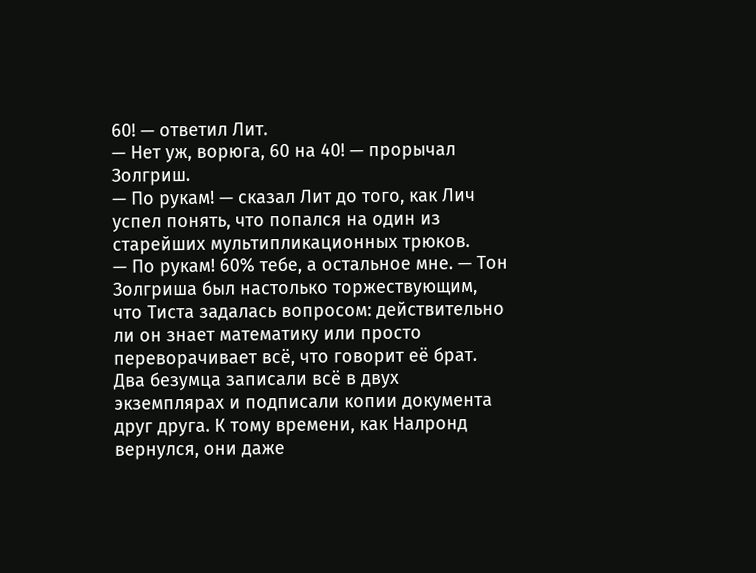60! — ответил Лит.
— Нет уж, ворюга, 60 на 40! — прорычал Золгриш.
— По рукам! — сказал Лит до того, как Лич успел понять, что попался на один из старейших мультипликационных трюков.
— По рукам! 60% тебе, а остальное мне. — Тон Золгриша был настолько торжествующим, что Тиста задалась вопросом: действительно ли он знает математику или просто переворачивает всё, что говорит её брат.
Два безумца записали всё в двух экземплярах и подписали копии документа друг друга. К тому времени, как Налронд вернулся, они даже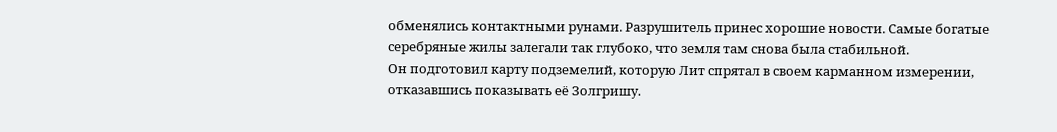обменялись контактными рунами. Разрушитель принес хорошие новости. Самые богатые серебряные жилы залегали так глубоко, что земля там снова была стабильной.
Он подготовил карту подземелий, которую Лит спрятал в своем карманном измерении, отказавшись показывать её Золгришу.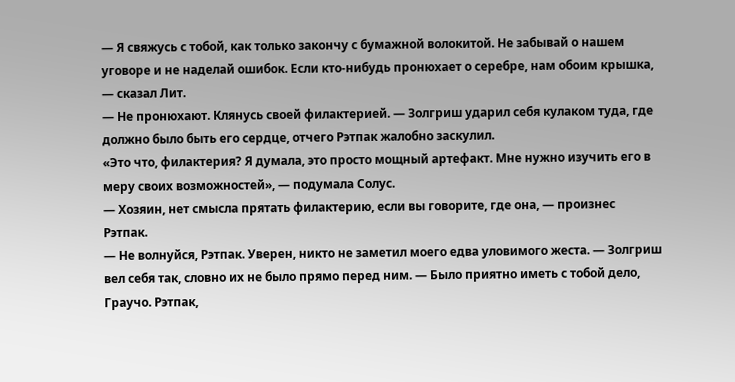— Я свяжусь с тобой, как только закончу с бумажной волокитой. Не забывай о нашем уговоре и не наделай ошибок. Если кто-нибудь пронюхает о серебре, нам обоим крышка, — сказал Лит.
— Не пронюхают. Клянусь своей филактерией. — Золгриш ударил себя кулаком туда, где должно было быть его сердце, отчего Рэтпак жалобно заскулил.
«Это что, филактерия? Я думала, это просто мощный артефакт. Мне нужно изучить его в меру своих возможностей», — подумала Солус.
— Хозяин, нет смысла прятать филактерию, если вы говорите, где она, — произнес Рэтпак.
— Не волнуйся, Рэтпак. Уверен, никто не заметил моего едва уловимого жеста. — Золгриш вел себя так, словно их не было прямо перед ним. — Было приятно иметь с тобой дело, Граучо. Рэтпак,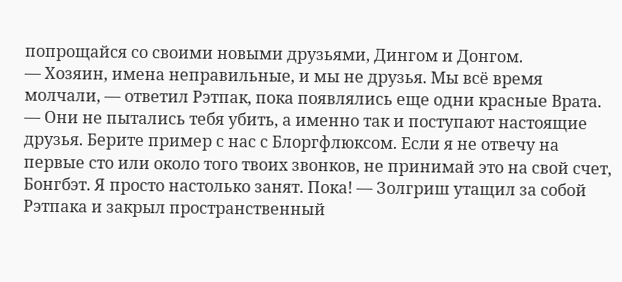попрощайся со своими новыми друзьями, Дингом и Донгом.
— Хозяин, имена неправильные, и мы не друзья. Мы всё время молчали, — ответил Рэтпак, пока появлялись еще одни красные Врата.
— Они не пытались тебя убить, а именно так и поступают настоящие друзья. Берите пример с нас с Блоргфлюксом. Если я не отвечу на первые сто или около того твоих звонков, не принимай это на свой счет, Бонгбэт. Я просто настолько занят. Пока! — Золгриш утащил за собой Рэтпака и закрыл пространственный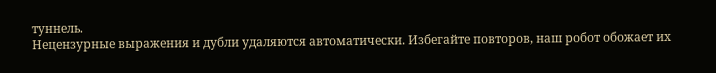туннель.
Нецензурные выражения и дубли удаляются автоматически. Избегайте повторов, наш робот обожает их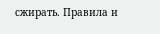сжирать. Правила и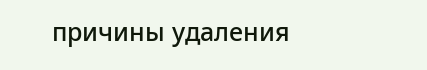причины удаления